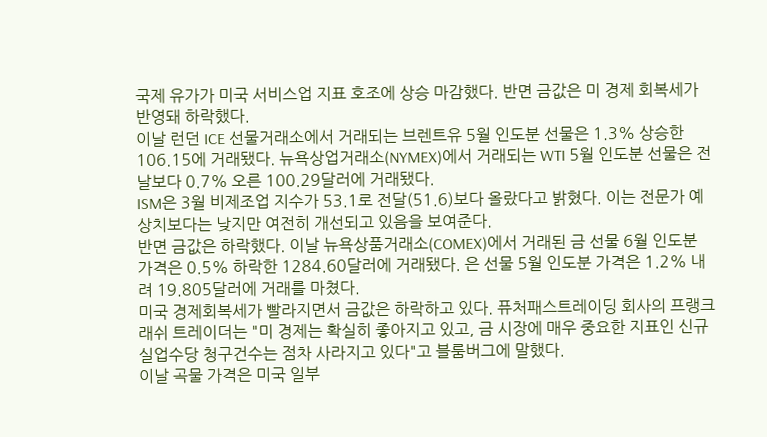국제 유가가 미국 서비스업 지표 호조에 상승 마감했다. 반면 금값은 미 경제 회복세가 반영돼 하락했다.
이날 런던 ICE 선물거래소에서 거래되는 브렌트유 5월 인도분 선물은 1.3% 상승한 106.15에 거래됐다. 뉴욕상업거래소(NYMEX)에서 거래되는 WTI 5월 인도분 선물은 전날보다 0.7% 오른 100.29달러에 거래됐다.
ISM은 3월 비제조업 지수가 53.1로 전달(51.6)보다 올랐다고 밝혔다. 이는 전문가 예상치보다는 낮지만 여전히 개선되고 있음을 보여준다.
반면 금값은 하락했다. 이날 뉴욕상품거래소(COMEX)에서 거래된 금 선물 6월 인도분 가격은 0.5% 하락한 1284.60달러에 거래됐다. 은 선물 5월 인도분 가격은 1.2% 내려 19.805달러에 거래를 마쳤다.
미국 경제회복세가 빨라지면서 금값은 하락하고 있다. 퓨처패스트레이딩 회사의 프랭크 래쉬 트레이더는 "미 경제는 확실히 좋아지고 있고, 금 시장에 매우 중요한 지표인 신규실업수당 청구건수는 점차 사라지고 있다"고 블룸버그에 말했다.
이날 곡물 가격은 미국 일부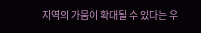지역의 가뭄이 확대될 수 있다는 우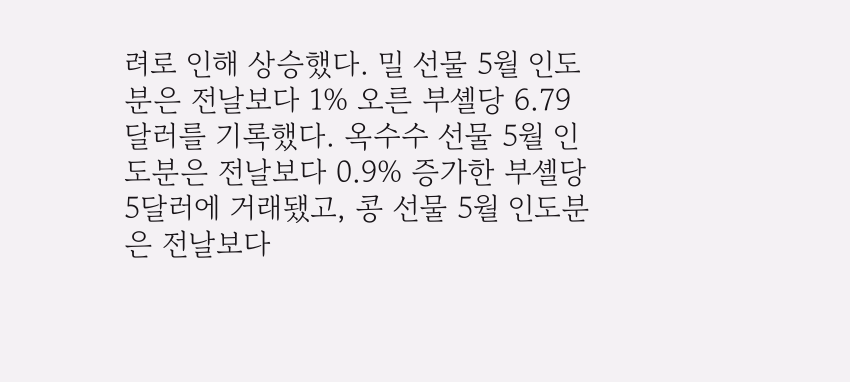려로 인해 상승했다. 밀 선물 5월 인도분은 전날보다 1% 오른 부셸당 6.79달러를 기록했다. 옥수수 선물 5월 인도분은 전날보다 0.9% 증가한 부셸당 5달러에 거래됐고, 콩 선물 5월 인도분은 전날보다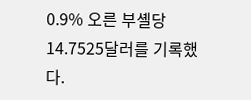0.9% 오른 부셸당 14.7525달러를 기록했다.